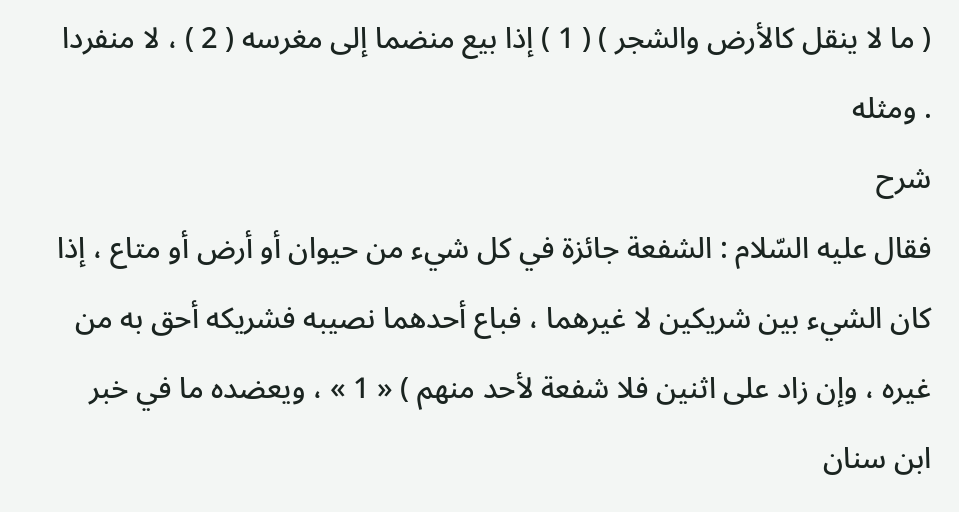( ما لا ينقل كالأرض والشجر ) ( 1 ) إذا بيع منضما إلى مغرسه ( 2 ) ، لا منفردا . ومثله
شرح
فقال عليه السّلام : الشفعة جائزة في كل شيء من حيوان أو أرض أو متاع ، إذا كان الشيء بين شريكين لا غيرهما ، فباع أحدهما نصيبه فشريكه أحق به من غيره ، وإن زاد على اثنين فلا شفعة لأحد منهم ) « 1 » ، ويعضده ما في خبر ابن سنان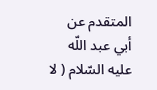المتقدم عن أبي عبد اللّه عليه السّلام ( لا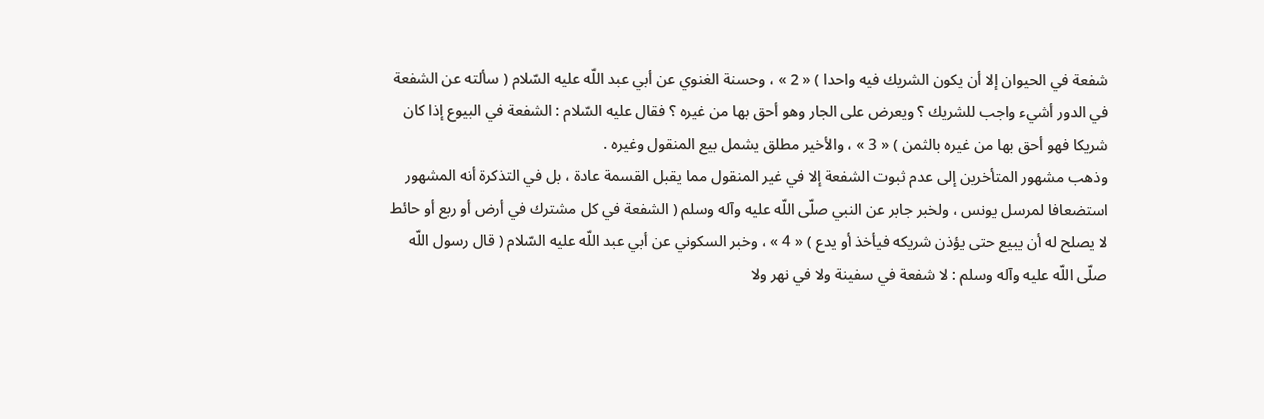شفعة في الحيوان إلا أن يكون الشريك فيه واحدا ) « 2 » ، وحسنة الغنوي عن أبي عبد اللّه عليه السّلام ( سألته عن الشفعة في الدور أشيء واجب للشريك ؟ ويعرض على الجار وهو أحق بها من غيره ؟ فقال عليه السّلام : الشفعة في البيوع إذا كان شريكا فهو أحق بها من غيره بالثمن ) « 3 » ، والأخير مطلق يشمل بيع المنقول وغيره .
وذهب مشهور المتأخرين إلى عدم ثبوت الشفعة إلا في غير المنقول مما يقبل القسمة عادة ، بل في التذكرة أنه المشهور استضعافا لمرسل يونس ، ولخبر جابر عن النبي صلّى اللّه عليه وآله وسلم ( الشفعة في كل مشترك في أرض أو ربع أو حائط لا يصلح له أن يبيع حتى يؤذن شريكه فيأخذ أو يدع ) « 4 » ، وخبر السكوني عن أبي عبد اللّه عليه السّلام ( قال رسول اللّه صلّى اللّه عليه وآله وسلم : لا شفعة في سفينة ولا في نهر ولا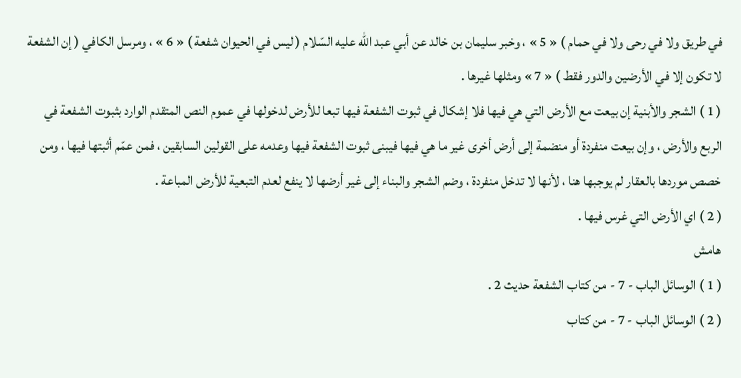في طريق ولا في رحى ولا في حمام ) « 5 » ، وخبر سليمان بن خالد عن أبي عبد اللّه عليه السّلام ( ليس في الحيوان شفعة ) « 6 » ، ومرسل الكافي ( إن الشفعة لا تكون إلا في الأرضين والدور فقط ) « 7 » ومثلها غيرها .
( 1 ) الشجر والأبنية إن بيعت مع الأرض التي هي فيها فلا إشكال في ثبوت الشفعة فيها تبعا للأرض لدخولها في عموم النص المتقدم الوارد بثبوت الشفعة في الربع والأرض ، وإن بيعت منفردة أو منضمة إلى أرض أخرى غير ما هي فيها فيبنى ثبوت الشفعة فيها وعدمه على القولين السابقين ، فمن عمّم أثبتها فيها ، ومن خصص موردها بالعقار لم يوجبها هنا ، لأنها لا تدخل منفردة ، وضم الشجر والبناء إلى غير أرضها لا ينفع لعدم التبعية للأرض المباعة .
( 2 ) اي الأرض التي غرس فيها .
هامش
( 1 ) الوسائل الباب - 7 - من كتاب الشفعة حديث 2 .
( 2 ) الوسائل الباب - 7 - من كتاب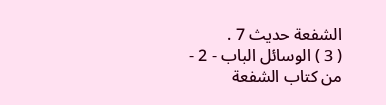الشفعة حديث 7 .
( 3 ) الوسائل الباب - 2 - من كتاب الشفعة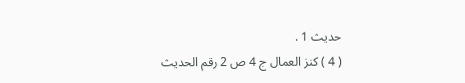حديث 1 .
( 4 ) كنز العمال ج 4 ص 2 رقم الحديث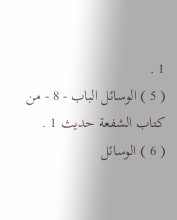1 .
( 5 ) الوسائل الباب - 8 - من كتاب الشفعة حديث 1 .
( 6 ) الوسائل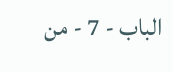الباب - 7 - من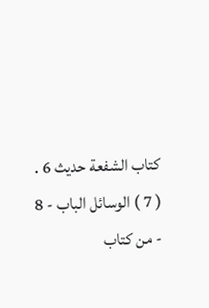كتاب الشفعة حديث 6 .
( 7 ) الوسائل الباب - 8 - من كتاب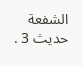الشفعة حديث 3 .